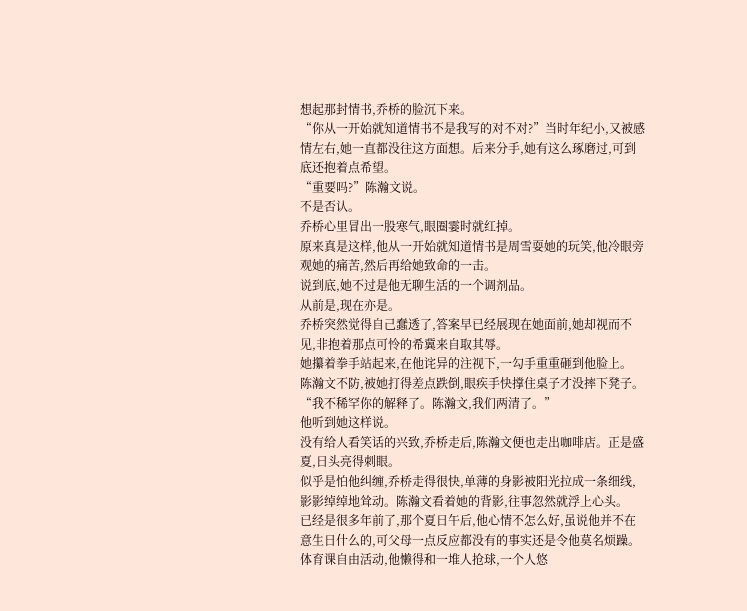想起那封情书,乔桥的脸沉下来。
“你从一开始就知道情书不是我写的对不对?”当时年纪小,又被感情左右,她一直都没往这方面想。后来分手,她有这么琢磨过,可到底还抱着点希望。
“重要吗?”陈瀚文说。
不是否认。
乔桥心里冒出一股寒气,眼圈霎时就红掉。
原来真是这样,他从一开始就知道情书是周雪耍她的玩笑,他冷眼旁观她的痛苦,然后再给她致命的一击。
说到底,她不过是他无聊生活的一个调剂品。
从前是,现在亦是。
乔桥突然觉得自己蠢透了,答案早已经展现在她面前,她却视而不见,非抱着那点可怜的希冀来自取其辱。
她攥着拳手站起来,在他诧异的注视下,一勾手重重砸到他脸上。
陈瀚文不防,被她打得差点跌倒,眼疾手快撑住桌子才没摔下凳子。
“我不稀罕你的解释了。陈瀚文,我们两清了。”
他听到她这样说。
没有给人看笑话的兴致,乔桥走后,陈瀚文便也走出咖啡店。正是盛夏,日头亮得刺眼。
似乎是怕他纠缠,乔桥走得很快,单薄的身影被阳光拉成一条细线,影影绰绰地耸动。陈瀚文看着她的背影,往事忽然就浮上心头。
已经是很多年前了,那个夏日午后,他心情不怎么好,虽说他并不在意生日什么的,可父母一点反应都没有的事实还是令他莫名烦躁。
体育课自由活动,他懒得和一堆人抢球,一个人悠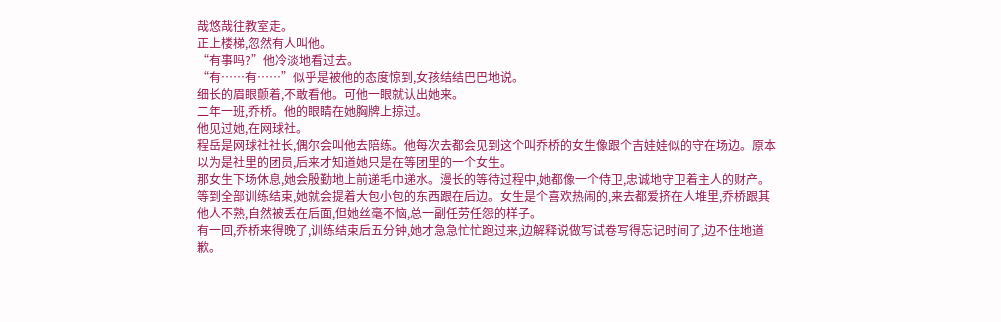哉悠哉往教室走。
正上楼梯,忽然有人叫他。
“有事吗?”他冷淡地看过去。
“有……有……”似乎是被他的态度惊到,女孩结结巴巴地说。
细长的眉眼颤着,不敢看他。可他一眼就认出她来。
二年一班,乔桥。他的眼睛在她胸牌上掠过。
他见过她,在网球社。
程岳是网球社社长,偶尔会叫他去陪练。他每次去都会见到这个叫乔桥的女生像跟个吉娃娃似的守在场边。原本以为是社里的团员,后来才知道她只是在等团里的一个女生。
那女生下场休息,她会殷勤地上前递毛巾递水。漫长的等待过程中,她都像一个侍卫,忠诚地守卫着主人的财产。等到全部训练结束,她就会提着大包小包的东西跟在后边。女生是个喜欢热闹的,来去都爱挤在人堆里,乔桥跟其他人不熟,自然被丢在后面,但她丝毫不恼,总一副任劳任怨的样子。
有一回,乔桥来得晚了,训练结束后五分钟,她才急急忙忙跑过来,边解释说做写试卷写得忘记时间了,边不住地道歉。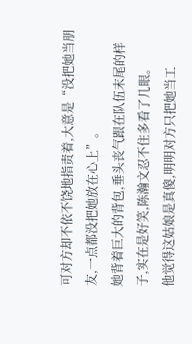可对方却不依不饶地指责着,大意是“没把她当朋友,一点都没把她放在心上”。
她背着巨大的背包,垂头丧气跟在队伍末尾的样子,实在是好笑,陈瀚文忍不住多看了几眼。
他觉得这姑娘是真傻,明明对方只把她当工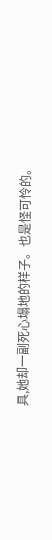具,她却一副死心塌地的样子。也是怪可怜的。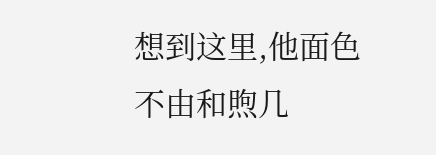想到这里,他面色不由和煦几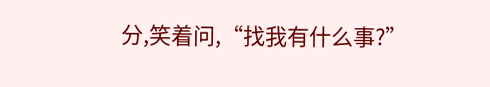分,笑着问,“找我有什么事?”